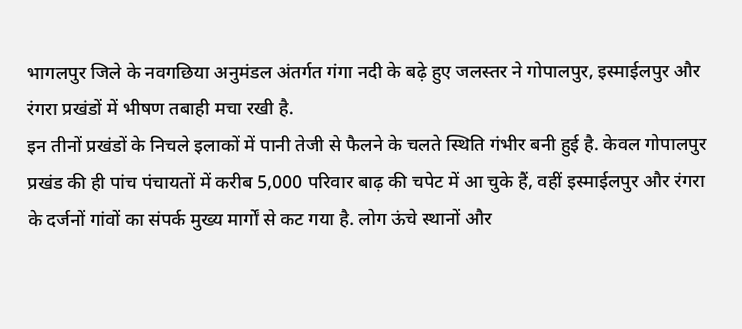भागलपुर जिले के नवगछिया अनुमंडल अंतर्गत गंगा नदी के बढ़े हुए जलस्तर ने गोपालपुर, इस्माईलपुर और रंगरा प्रखंडों में भीषण तबाही मचा रखी है.
इन तीनों प्रखंडों के निचले इलाकों में पानी तेजी से फैलने के चलते स्थिति गंभीर बनी हुई है. केवल गोपालपुर प्रखंड की ही पांच पंचायतों में करीब 5,000 परिवार बाढ़ की चपेट में आ चुके हैं, वहीं इस्माईलपुर और रंगरा के दर्जनों गांवों का संपर्क मुख्य मार्गों से कट गया है. लोग ऊंचे स्थानों और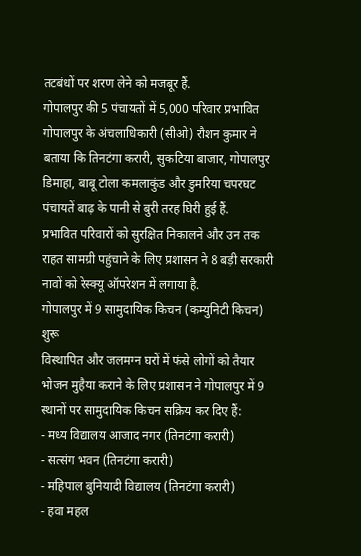तटबंधों पर शरण लेने को मजबूर हैं.
गोपालपुर की 5 पंचायतों में 5,000 परिवार प्रभावित
गोपालपुर के अंचलाधिकारी (सीओ) रौशन कुमार ने बताया कि तिनटंगा करारी, सुकटिया बाजार, गोपालपुर डिमाहा, बाबू टोला कमलाकुंड और डुमरिया चपरघट पंचायतें बाढ़ के पानी से बुरी तरह घिरी हुई हैं.
प्रभावित परिवारों को सुरक्षित निकालने और उन तक राहत सामग्री पहुंचाने के लिए प्रशासन ने 8 बड़ी सरकारी नावों को रेस्क्यू ऑपरेशन में लगाया है.
गोपालपुर में 9 सामुदायिक किचन (कम्युनिटी किचन) शुरू
विस्थापित और जलमग्न घरों में फंसे लोगों को तैयार भोजन मुहैया कराने के लिए प्रशासन ने गोपालपुर में 9 स्थानों पर सामुदायिक किचन सक्रिय कर दिए हैं:
- मध्य विद्यालय आजाद नगर (तिनटंगा करारी)
- सत्संग भवन (तिनटंगा करारी)
- महिपाल बुनियादी विद्यालय (तिनटंगा करारी)
- हवा महल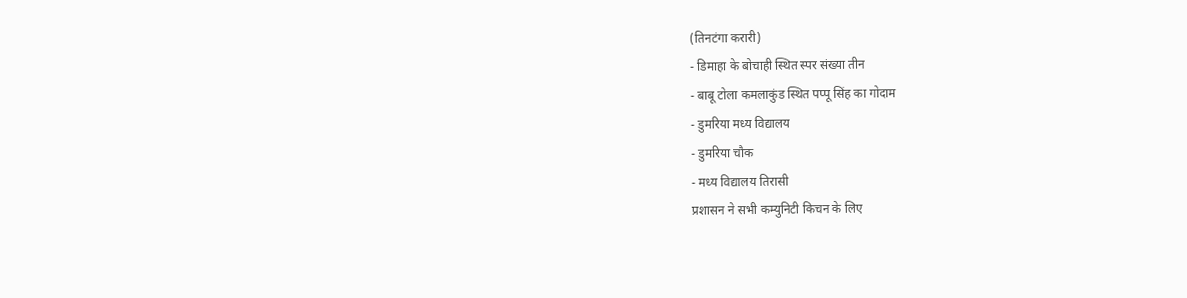(तिनटंगा करारी)
- डिमाहा के बोचाही स्थित स्पर संख्या तीन
- बाबू टोला कमलाकुंड स्थित पप्पू सिंह का गोदाम
- डुमरिया मध्य विद्यालय
- डुमरिया चौक
- मध्य विद्यालय तिरासी
प्रशासन ने सभी कम्युनिटी किचन के लिए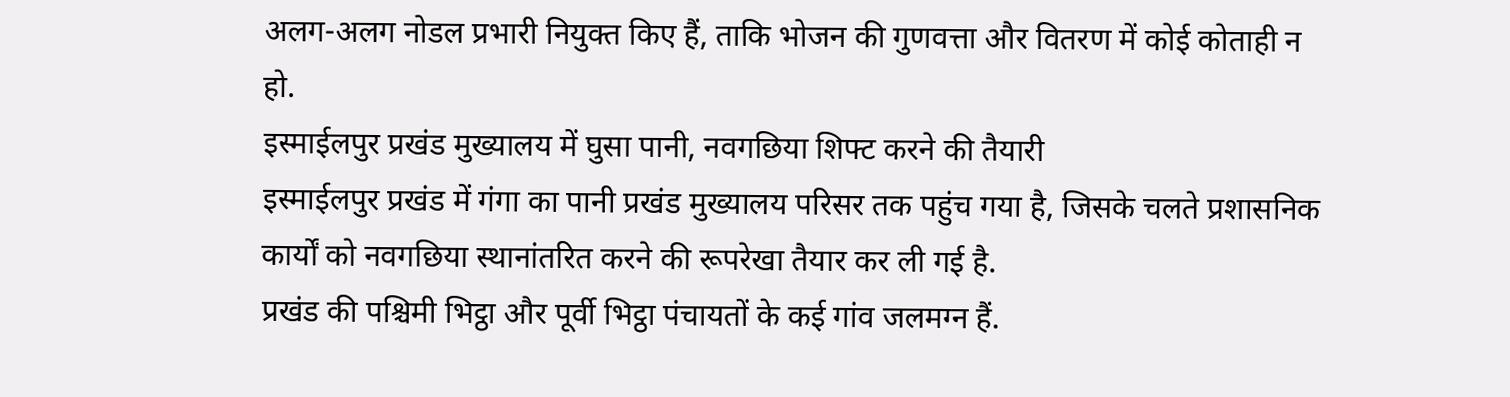अलग-अलग नोडल प्रभारी नियुक्त किए हैं, ताकि भोजन की गुणवत्ता और वितरण में कोई कोताही न हो.
इस्माईलपुर प्रखंड मुख्यालय में घुसा पानी, नवगछिया शिफ्ट करने की तैयारी
इस्माईलपुर प्रखंड में गंगा का पानी प्रखंड मुख्यालय परिसर तक पहुंच गया है, जिसके चलते प्रशासनिक कार्यों को नवगछिया स्थानांतरित करने की रूपरेखा तैयार कर ली गई है.
प्रखंड की पश्चिमी भिट्ठा और पूर्वी भिट्ठा पंचायतों के कई गांव जलमग्न हैं.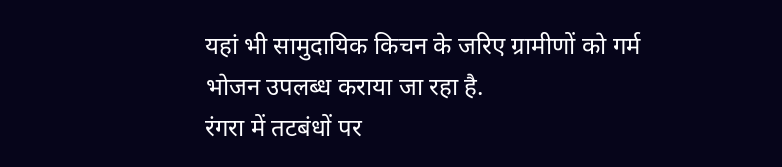यहां भी सामुदायिक किचन के जरिए ग्रामीणों को गर्म भोजन उपलब्ध कराया जा रहा है.
रंगरा में तटबंधों पर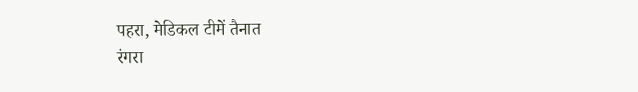पहरा, मेडिकल टीमें तैनात
रंगरा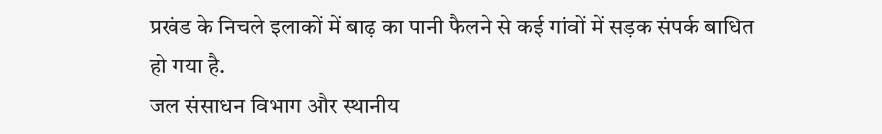प्रखंड के निचले इलाकों में बाढ़ का पानी फैलने से कई गांवों में सड़क संपर्क बाधित हो गया है.
जल संसाधन विभाग और स्थानीय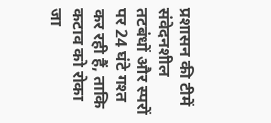प्रशासन की टीमें संवेदनशील तटबंधों और स्परों पर 24 घंटे गश्त कर रही हैं, ताकि कटाव को रोका जा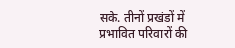सके. तीनों प्रखंडों में प्रभावित परिवारों की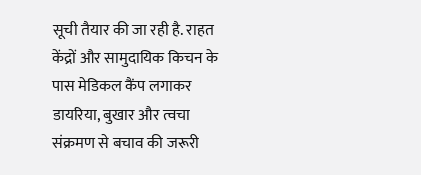सूची तैयार की जा रही है. राहत केंद्रों और सामुदायिक किचन के पास मेडिकल कैंप लगाकर डायरिया, बुखार और त्वचा संक्रमण से बचाव की जरूरी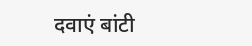दवाएं बांटी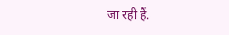जा रही हैं.